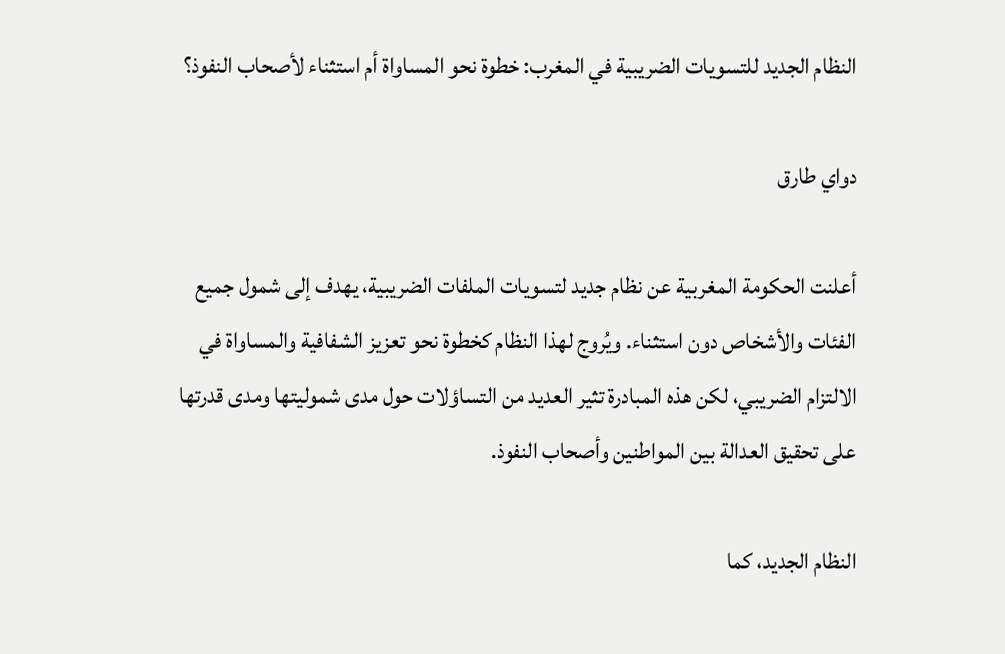النظام الجديد للتسويات الضريبية في المغرب: خطوة نحو المساواة أم استثناء لأصحاب النفوذ؟

دواي طارق

أعلنت الحكومة المغربية عن نظام جديد لتسويات الملفات الضريبية، يهدف إلى شمول جميع الفئات والأشخاص دون استثناء. ويُروج لهذا النظام كخطوة نحو تعزيز الشفافية والمساواة في الالتزام الضريبي، لكن هذه المبادرة تثير العديد من التساؤلات حول مدى شموليتها ومدى قدرتها على تحقيق العدالة بين المواطنين وأصحاب النفوذ.

النظام الجديد، كما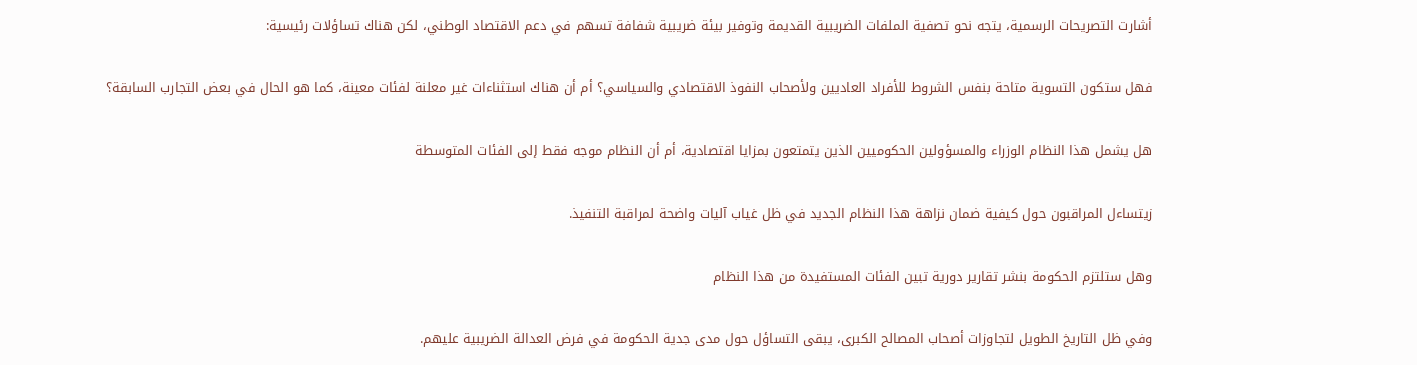أشارت التصريحات الرسمية، يتجه نحو تصفية الملفات الضريبية القديمة وتوفير بيئة ضريبية شفافة تسهم في دعم الاقتصاد الوطني، لكن هناك تساؤلات رئيسية:

فهل ستكون التسوية متاحة بنفس الشروط للأفراد العاديين ولأصحاب النفوذ الاقتصادي والسياسي؟ أم أن هناك استثناءات غير معلنة لفئات معينة، كما هو الحال في بعض التجارب السابقة؟

هل يشمل هذا النظام الوزراء والمسؤولين الحكوميين الذين يتمتعون بمزايا اقتصادية، أم أن النظام موجه فقط إلى الفئات المتوسطة

زيتساءل المراقبون حول كيفية ضمان نزاهة هذا النظام الجديد في ظل غياب آليات واضحة لمراقبة التنفيذ.

وهل ستلتزم الحكومة بنشر تقارير دورية تبين الفئات المستفيدة من هذا النظام

وفي ظل التاريخ الطويل لتجاوزات أصحاب المصالح الكبرى، يبقى التساؤل حول مدى جدية الحكومة في فرض العدالة الضريبية عليهم.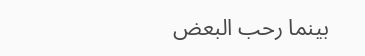بينما رحب البعض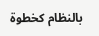بالنظام كخطوة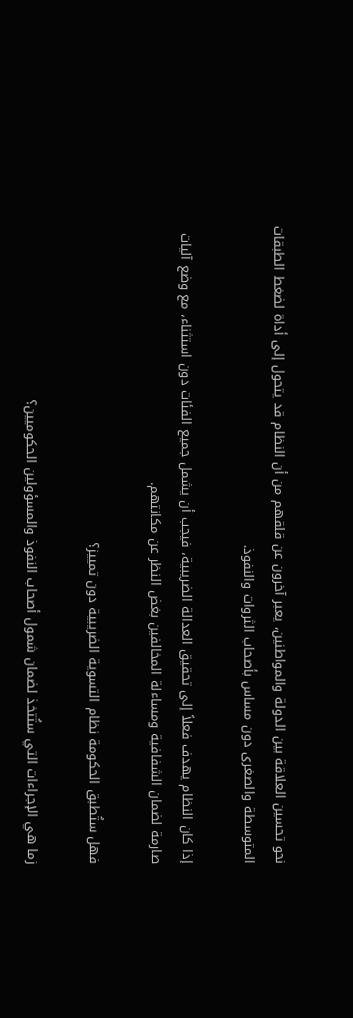نحو تحسين العلاقة بين الدولة والمواطنين، يعبر آخرون عن قلقهم من أن النظام قد يتحول إلى أداة لضغط الطبقات المتوسطة والصغرى دون مساس بأصحاب الثروات والنفوذ.

إذا كان النظام يهدف فعلاً إلى تحقيق العدالة الضريبية، فيجب أن يشمل جميع الفئات دون استثناء، مع وضع آليات صارمة لضمان الشفافية ومساءلة المخالفين بغض النظر عن مكانتهم.

فهل ستُطبق الحكومة نظام التسوية الضريبية دون تمييز؟

زما هي الإجراءات التي ستُتخذ لضمان شمول أصحاب النفوذ والمسؤولين الحكوميين؟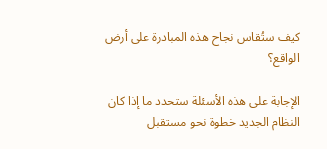كيف ستُقاس نجاح هذه المبادرة على أرض الواقع؟

الإجابة على هذه الأسئلة ستحدد ما إذا كان النظام الجديد خطوة نحو مستقبل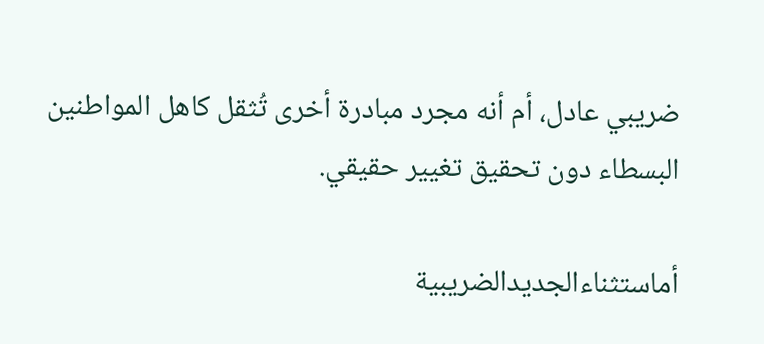ضريبي عادل، أم أنه مجرد مبادرة أخرى تُثقل كاهل المواطنين البسطاء دون تحقيق تغيير حقيقي.

أماستثناءالجديدالضريبية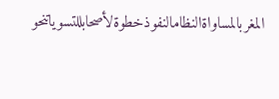المغربالمساواةالنظامالنفوذخطوةلأصحابللتسوياتنحو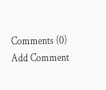Comments (0)
Add Comment